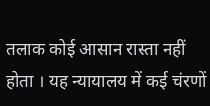तलाक कोई आसान रास्ता नहीं होता । यह न्यायालय में कई चंरणों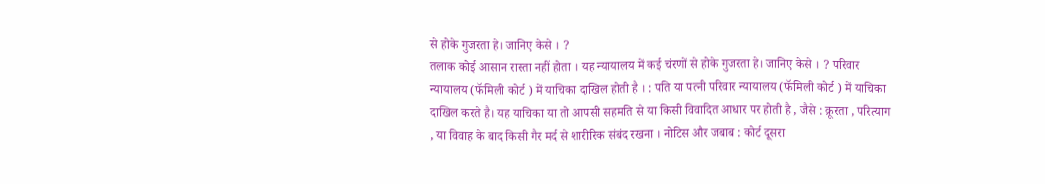से होके गुजरता हे। जानिए केसे । ?
तलाक कोई आसान रास्ता नहीं होता । यह न्यायालय में कई चंरणों से होके गुजरता हे। जानिए केसे । ? परिवार न्यायालय (फॅमिली कोर्ट ) में याचिका दाखिल होती है । : पति या पत्नी परिवार न्यायालय (फॅमिली कोर्ट ) में याचिका दाखिल करते है। यह याचिका या तो आपसी सहमति से या किसी विवादित आधार पर होती है , जैसे : क्रूरता , परित्याग , या विवाह के बाद किसी गैर मर्द से शारीरिक संबंद रखना । नोटिस और जबाब : कोर्ट दूसरा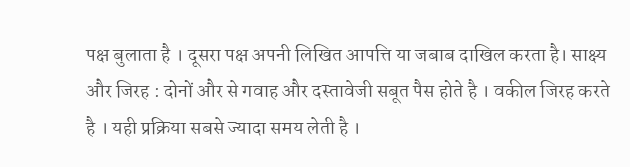पक्ष बुलाता है । दूसरा पक्ष अपनी लिखित आपत्ति या जबाब दाखिल करता है। साक्ष्य और जिरह : दोनों और से गवाह और दस्तावेजी सबूत पैस होते है । वकील जिरह करते है । यही प्रक्रिया सबसे ज्यादा समय लेती है ।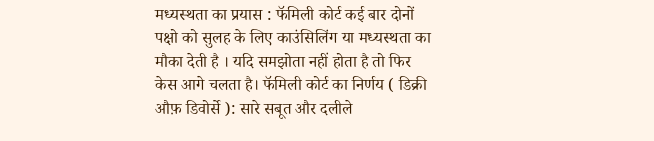मध्यस्थता का प्रयास : फॅमिली कोर्ट कई बार दोनों पक्षो को सुलह के लिए काउंसिलिंग या मध्यस्थता का मौका देती है । यदि समझोता नहीं होता है तो फिर केस आगे चलता है। फॅमिली कोर्ट का निर्णय ( डिक्री औफ़ डिवोर्से ): सारे सबूत और दलीले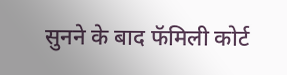सुनने के बाद फॅमिली कोर्ट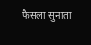फैसला सुनाता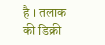है । तलाक की डिक्री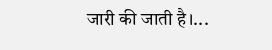जारी की जाती है।...